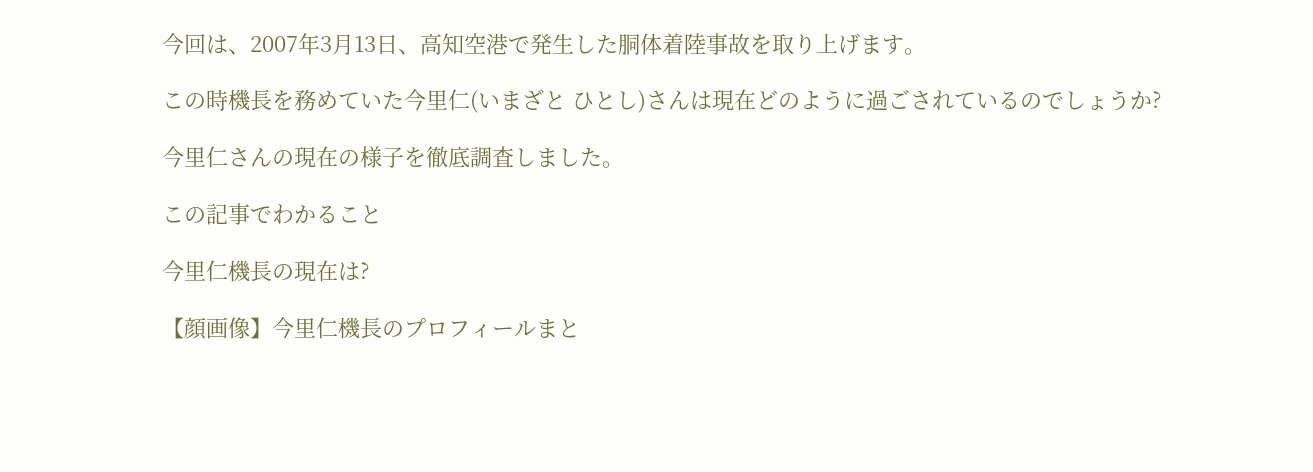今回は、2007年3月13日、高知空港で発生した胴体着陸事故を取り上げます。

この時機長を務めていた今里仁(いまざと ひとし)さんは現在どのように過ごされているのでしょうか?

今里仁さんの現在の様子を徹底調査しました。

この記事でわかること

今里仁機長の現在は?

【顔画像】今里仁機長のプロフィールまと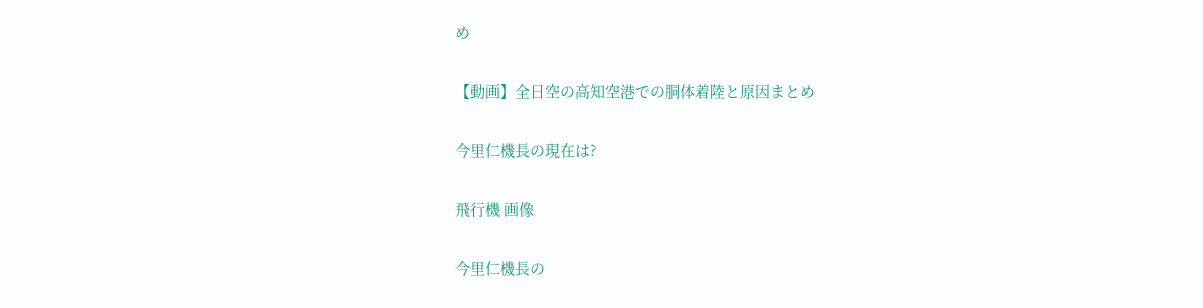め

【動画】全日空の高知空港での胴体着陸と原因まとめ

今里仁機長の現在は?

飛行機 画像

今里仁機長の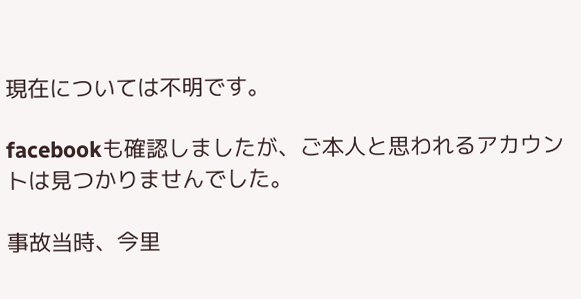現在については不明です。

facebookも確認しましたが、ご本人と思われるアカウントは見つかりませんでした。

事故当時、今里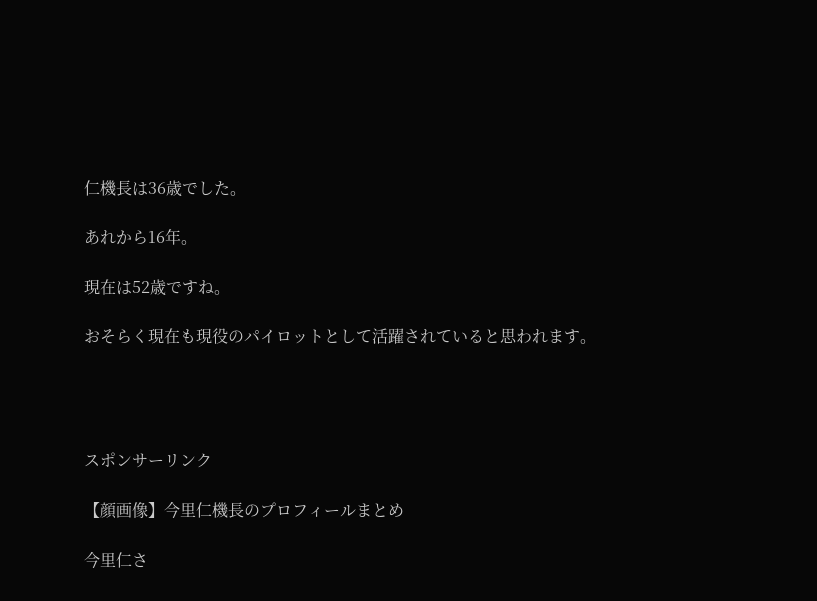仁機長は36歳でした。

あれから16年。

現在は52歳ですね。

おそらく現在も現役のパイロットとして活躍されていると思われます。




スポンサーリンク

【顔画像】今里仁機長のプロフィールまとめ

今里仁さ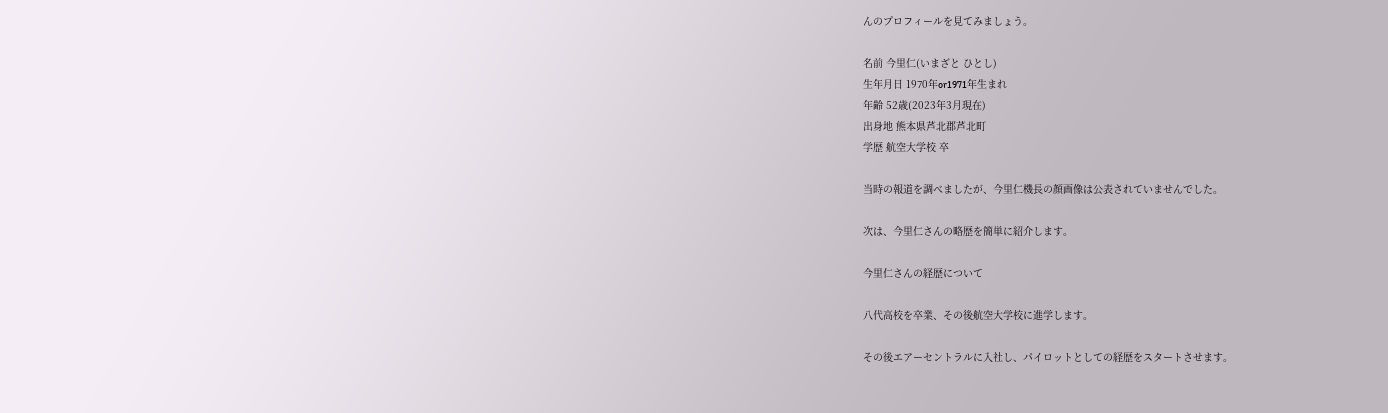んのプロフィールを見てみましょう。

名前 今里仁(いまざと ひとし)
生年月日 1970年or1971年生まれ
年齢 52歳(2023年3月現在)
出身地 熊本県芦北郡芦北町
学歴 航空大学校 卒

当時の報道を調べましたが、今里仁機長の顔画像は公表されていませんでした。

次は、今里仁さんの略歴を簡単に紹介します。

今里仁さんの経歴について

八代高校を卒業、その後航空大学校に進学します。

その後エアーセントラルに入社し、パイロットとしての経歴をスタートさせます。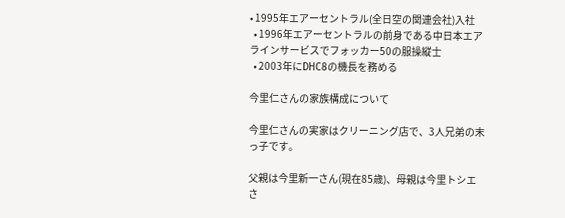• 1995年エアーセントラル(全日空の関連会社)入社
  • 1996年エアーセントラルの前身である中日本エアラインサービスでフォッカー50の服操縦士
  • 2003年にDHC8の機長を務める

今里仁さんの家族構成について

今里仁さんの実家はクリーニング店で、3人兄弟の末っ子です。

父親は今里新一さん(現在85歳)、母親は今里トシエさ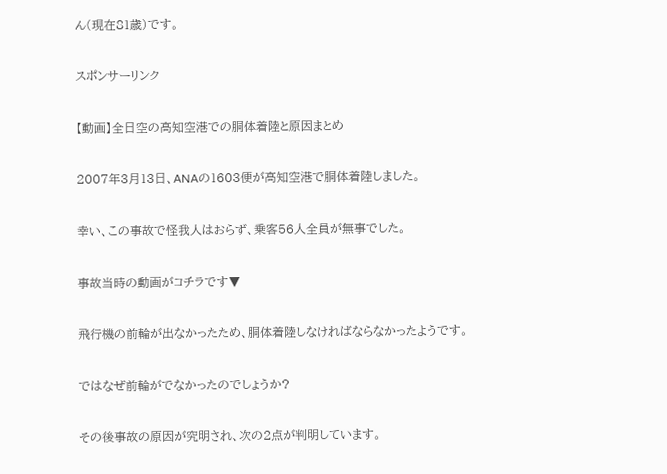ん(現在81歳)です。

スポンサーリンク

【動画】全日空の高知空港での胴体着陸と原因まとめ

2007年3月13日、ANAの1603便が高知空港で胴体着陸しました。

幸い、この事故で怪我人はおらず、乗客56人全員が無事でした。

事故当時の動画がコチラです▼

飛行機の前輪が出なかったため、胴体着陸しなければならなかったようです。

ではなぜ前輪がでなかったのでしょうか?

その後事故の原因が究明され、次の2点が判明しています。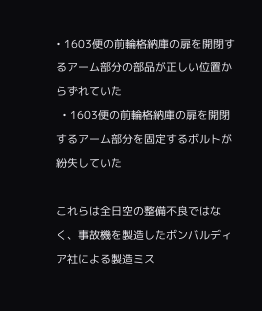• 1603便の前輪格納庫の扉を開閉するアーム部分の部品が正しい位置からずれていた
  • 1603便の前輪格納庫の扉を開閉するアーム部分を固定するボルトが紛失していた

これらは全日空の整備不良ではなく、事故機を製造したボンバルディア社による製造ミス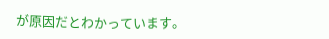が原因だとわかっています。